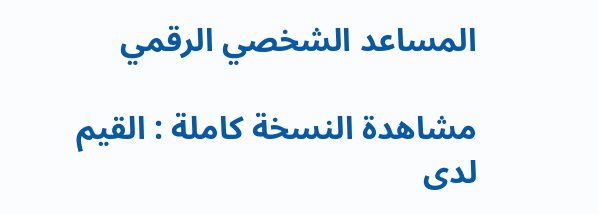المساعد الشخصي الرقمي

مشاهدة النسخة كاملة : القيم لدى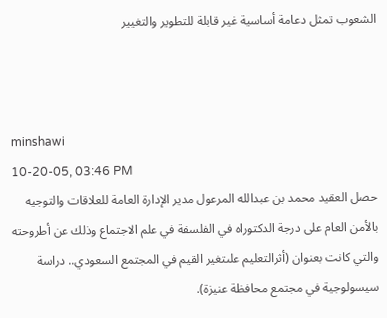الشعوب تمثل دعامة أساسية غير قابلة للتطوير والتغيير



minshawi
10-20-05, 03:46 PM
حصل العقيد محمد بن عبدالله المرعول مدير الإدارة العامة للعلاقات والتوجيه بالأمن العام على درجة الدكتوراه في الفلسفة في علم الاجتماع وذلك عن أطروحته والتي كانت بعنوان (أثرالتعليم علىتغير القيم في المجتمع السعودي.. دراسة سيسولوجية في مجتمع محافظة عنيزة).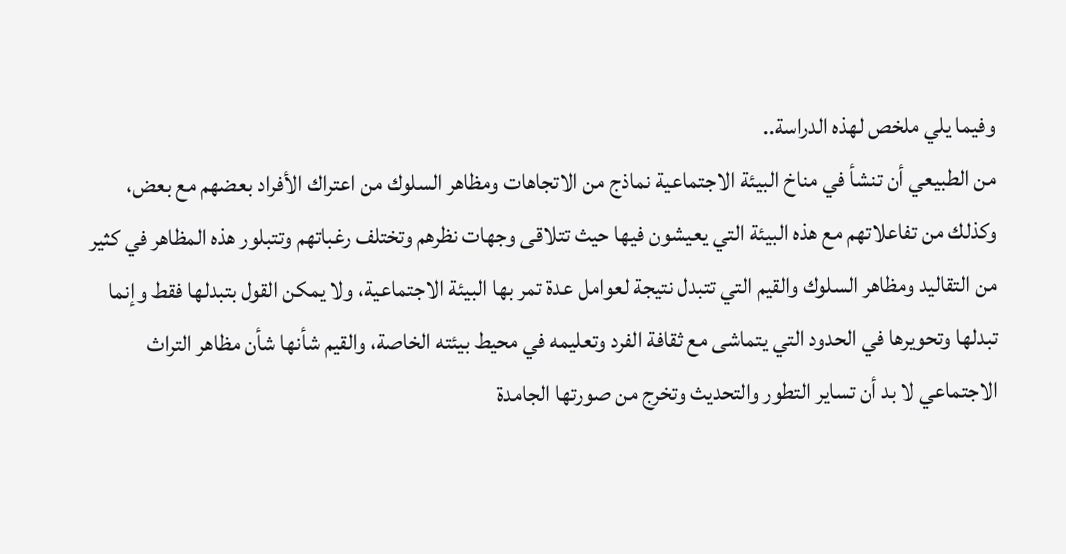وفيما يلي ملخص لهذه الدراسة..
من الطبيعي أن تنشأ في مناخ البيئة الاجتماعية نماذج من الاتجاهات ومظاهر السلوك من اعتراك الأفراد بعضهم مع بعض، وكذلك من تفاعلاتهم مع هذه البيئة التي يعيشون فيها حيث تتلاقى وجهات نظرهم وتختلف رغباتهم وتتبلور هذه المظاهر في كثير من التقاليد ومظاهر السلوك والقيم التي تتبدل نتيجة لعوامل عدة تمر بها البيئة الاجتماعية، ولا يمكن القول بتبدلها فقط وإنما تبدلها وتحويرها في الحدود التي يتماشى مع ثقافة الفرد وتعليمه في محيط بيئته الخاصة، والقيم شأنها شأن مظاهر التراث الاجتماعي لا بد أن تساير التطور والتحديث وتخرج من صورتها الجامدة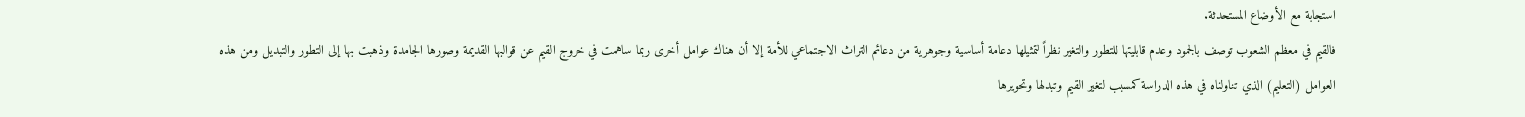استجابة مع الأوضاع المستحدثة.
فالقيم في معظم الشعوب توصف بالجمود وعدم قابليتها للتطور والتغير نظراً لتمثيلها دعامة أساسية وجوهرية من دعائم التراث الاجتماعي للأمة إلا أن هناك عوامل أخرى ربما ساهمت في خروج القيم عن قوالبها القديمة وصورها الجامدة وذهبت بها إلى التطور والتبديل ومن هذه العوامل (التعليم) الذي تناولناه في هذه الدراسة كمسبب لتغير القيم وتبدلها وتحويرها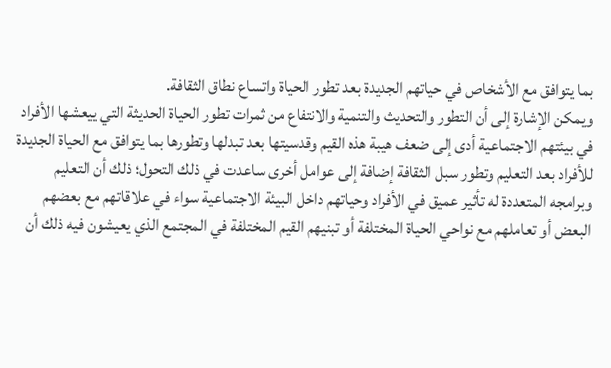بما يتوافق مع الأشخاص في حياتهم الجديدة بعد تطور الحياة واتساع نطاق الثقافة.
ويمكن الإشارة إلى أن التطور والتحديث والتنمية والانتفاع من ثمرات تطور الحياة الحديثة التي ييعشها الأفراد في بيئتهم الاجتماعية أدى إلى ضعف هيبة هذه القيم وقدسيتها بعد تبدلها وتطورها بما يتوافق مع الحياة الجديدة للأفراد بعد التعليم وتطور سبل الثقافة إضافة إلى عوامل أخرى ساعدت في ذلك التحول؛ ذلك أن التعليم وبرامجه المتعددة له تأثير عميق في الأفراد وحياتهم داخل البيئة الاجتماعية سواء في علاقاتهم مع بعضهم البعض أو تعاملهم مع نواحي الحياة المختلفة أو تبنيهم القيم المختلفة في المجتمع الذي يعيشون فيه ذلك أن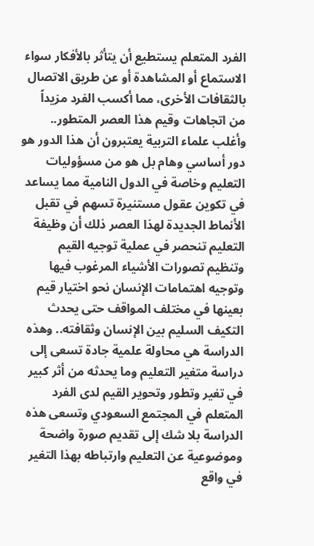الفرد المتعلم يستطيع أن يتأثر بالأفكار سواء الاستماع أو المشاهدة أو عن طريق الاتصال بالثقافات الأخرى، مما أكسب الفرد مزيداً من اتجاهات وقيم هذا العصر المتطور.. وأغلب علماء التربية يعتبرون أن هذا الدور هو دور أساسي وهام بل هو من مسؤوليات التعليم وخاصة في الدول النامية مما يساعد في تكوين عقول مستنيرة تسهم في تقبل الأنماط الجديدة لهذا العصر ذلك أن وظيفة التعليم تنحصر في عملية توجيه القيم وتنظيم تصورات الأشياء المرغوب فيها وتوجيه اهتمامات الإنسان نحو اختيار قيم بعينها في مختلف المواقف حتى يحدث التكيف السليم بين الإنسان وثقافته.. وهذه الدراسة هي محاولة علمية جادة تسعى إلى دراسة متغير التعليم وما يحدثه من أثر كبير في تغير وتطور وتحوير القيم لدى الفرد المتعلم في المجتمع السعودي وتسعى هذه الدراسة بلا شك إلى تقديم صورة واضحة وموضوعية عن التعليم وارتباطه بهذا التغير في واقع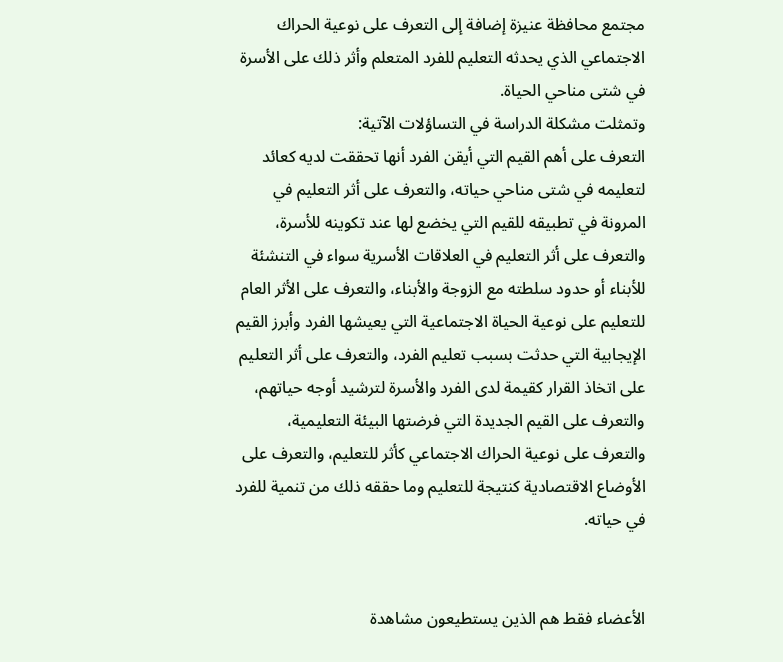مجتمع محافظة عنيزة إضافة إلى التعرف على نوعية الحراك الاجتماعي الذي يحدثه التعليم للفرد المتعلم وأثر ذلك على الأسرة في شتى مناحي الحياة.
وتمثلت مشكلة الدراسة في التساؤلات الآتية:
التعرف على أهم القيم التي أيقن الفرد أنها تحققت لديه كعائد لتعليمه في شتى مناحي حياته، والتعرف على أثر التعليم في المرونة في تطبيقه للقيم التي يخضع لها عند تكوينه للأسرة، والتعرف على أثر التعليم في العلاقات الأسرية سواء في التنشئة للأبناء أو حدود سلطته مع الزوجة والأبناء، والتعرف على الأثر العام للتعليم على نوعية الحياة الاجتماعية التي يعيشها الفرد وأبرز القيم الإيجابية التي حدثت بسبب تعليم الفرد، والتعرف على أثر التعليم على اتخاذ القرار كقيمة لدى الفرد والأسرة لترشيد أوجه حياتهم، والتعرف على القيم الجديدة التي فرضتها البيئة التعليمية، والتعرف على نوعية الحراك الاجتماعي كأثر للتعليم، والتعرف على الأوضاع الاقتصادية كنتيجة للتعليم وما حققه ذلك من تنمية للفرد في حياته.


الأعضاء فقط هم الذين يستطيعون مشاهدة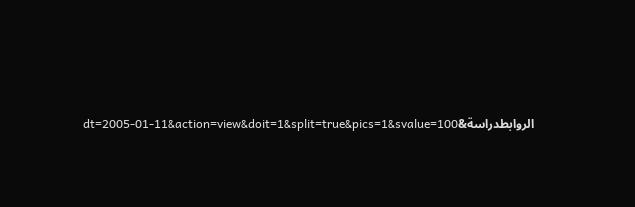الروابطدراسة&dt=2005-01-11&action=view&doit=1&split=true&pics=1&svalue=100